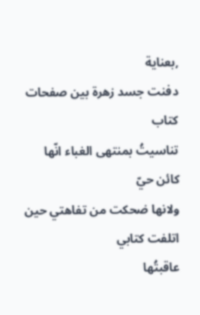,بعناية
دفنت جسد زهرة بين صفحات كتاب
تناسيتُ بمنتهى الغباء انّها كائن حيّ
ولانها ضحكت من تفاهتي حين اتلفت كتابي
عاقبتُها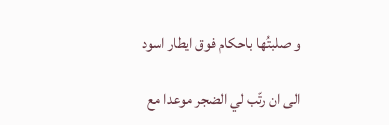و صلبتُها باحكام فوق ايطار اسود

الى ان رتّب لي الضجر موعدا مع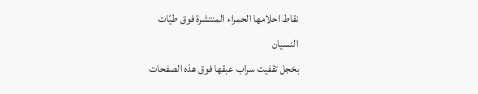نقاط احلامها الحمراء المنتشرة فوق طيّات
النسيان
بخجل تقفيت سراب عبقها فوق هذه الصفحات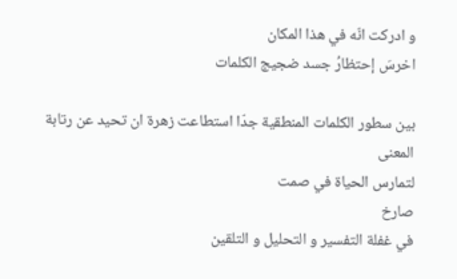و ادركت انّه في هذا المكان
اخرسَ إحتظارُ جسد ضجيج الكلمات

بين سطور الكلمات المنطقية جدّا استطاعت زهرة ان تحيد عن رتابة المعنى
لتمارس الحياة في صمت
صارخ
في غفلة التفسير و التحليل و التلقين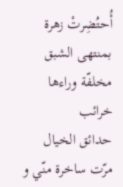أُحتُضِرتْ زهرة بمنتهى الشبق مخلفّة وراءها
خرائب
حدائق الخيال
مرّت ساخرة منّي و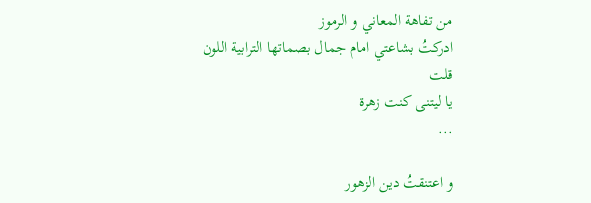من تفاهة المعاني و الرموز
ادركتُ بشاعتي امام جمال بصماتها الترابية اللون
قلت
يا ليتنى كنت زهرة
...

و اعتنقتُ دين الزهور